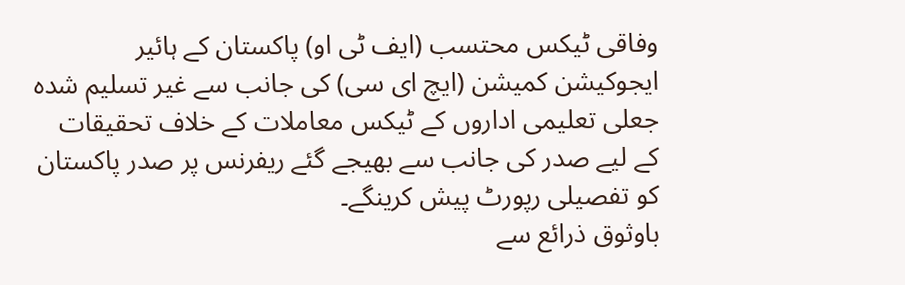وفاقی ٹیکس محتسب (ایف ٹی او) پاکستان کے ہائیر ایجوکیشن کمیشن (ایچ ای سی) کی جانب سے غیر تسلیم شدہ جعلی تعلیمی اداروں کے ٹیکس معاملات کے خلاف تحقیقات کے لیے صدر کی جانب سے بھیجے گئے ریفرنس پر صدر پاکستان کو تفصیلی رپورٹ پیش کرینگے۔
باوثوق ذرائع سے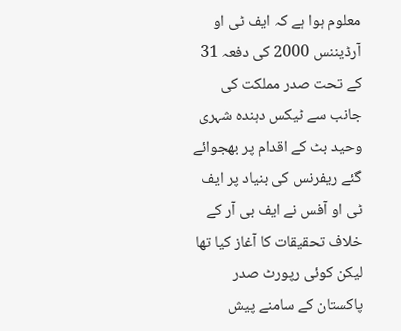معلوم ہوا ہے کہ ایف ٹی او آرڈیننس 2000 کی دفعہ 31 کے تحت صدر مملکت کی جانب سے ٹیکس دہندہ شہری وحید بٹ کے اقدام پر بھجوائے گئے ریفرنس کی بنیاد پر ایف ٹی او آفس نے ایف بی آر کے خلاف تحقیقات کا آغاز کیا تھا لیکن کوئی رپورٹ صدر پاکستان کے سامنے پیش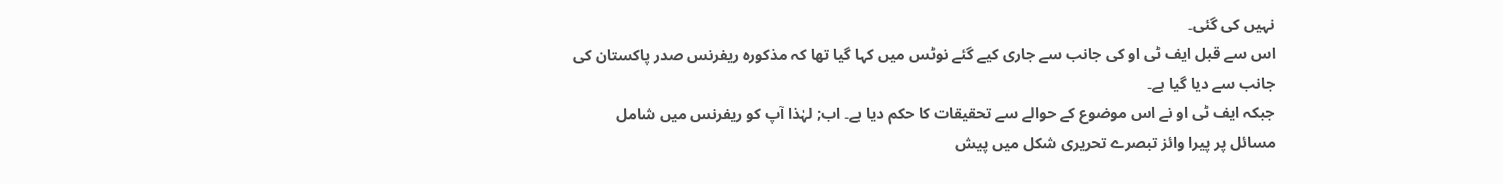نہیں کی گئی۔
اس سے قبل ایف ٹی او کی جانب سے جاری کیے گئے نوٹس میں کہا گیا تھا کہ مذکورہ ریفرنس صدر پاکستان کی جانب سے دیا گیا ہے۔
جبکہ ایف ٹی او نے اس موضوع کے حوالے سے تحقیقات کا حکم دیا ہے۔ اب; لہٰذا آپ کو ریفرنس میں شامل مسائل پر پیرا وائز تبصرے تحریری شکل میں پیش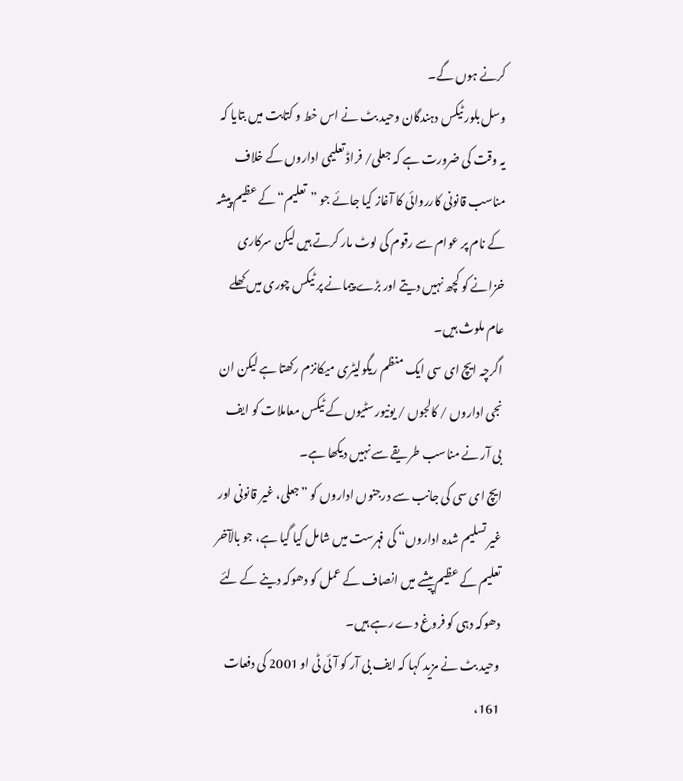کرنے ہوں گے۔
وسل بلور ٹیکس دہندگان وحید بٹ نے اس خط و کتابت میں بتایا کہ یہ وقت کی ضرورت ہے کہ جعلی/ فراڈ تعلیمی اداروں کے خلاف مناسب قانونی کارروائی کا آغاز کیا جائے جو ”تعلیم“ کے عظیم پیشہ کے نام پر عوام سے رقوم کی لوٹ مار کرتے ہیں لیکن سرکاری خزانے کو کچھ نہیں دیتے اور بڑے پیمانے پر ٹیکس چوری میں کھلے عام ملوث ہیں۔
اگرچہ ایچ ای سی ایک منظم ریگولیٹری میکانزم رکھتا ہے لیکن ان نجی اداروں / کالجوں / یونیورسٹیوں کے ٹیکس معاملات کو ایف بی آر نے مناسب طریقے سے نہیں دیکھا ہے۔
ایچ ای سی کی جانب سے درجنوں اداروں کو ”جعلی، غیر قانونی اور غیر تسلیم شدہ اداروں“ کی فہرست میں شامل کیا گیا ہے، جو بالآخر تعلیم کے عظیم پیشے میں انصاف کے عمل کو دھوکہ دینے کے لئے دھوکہ دہی کو فروغ دے رہے ہیں۔
وحید بٹ نے مزید کہا کہ ایف بی آر کو آئی ٹی او 2001 کی دفعات 161،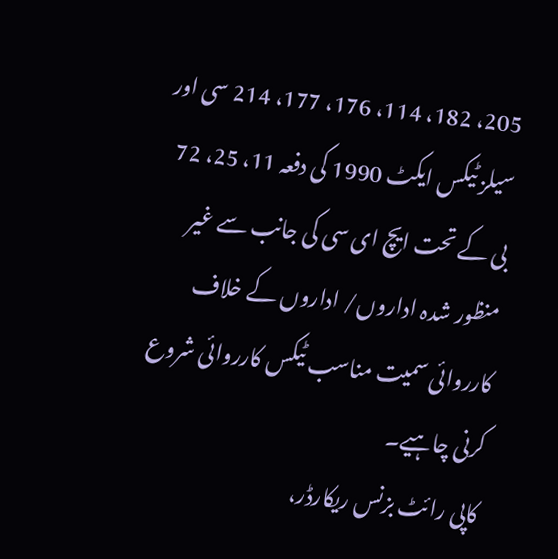205، 182، 114، 176، 177، 214 سی اور سیلز ٹیکس ایکٹ 1990 کی دفعہ 11، 25، 72 بی کے تحت ایچ ای سی کی جانب سے غیر منظور شدہ اداروں/ اداروں کے خلاف کارروائی سمیت مناسب ٹیکس کارروائی شروع کرنی چاہیے۔
کاپی رائٹ بزنس ریکارڈر،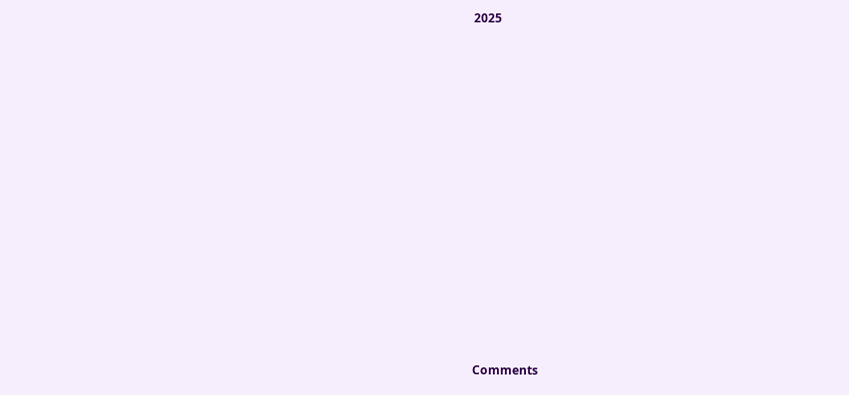2025




















Comments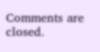Comments are closed.